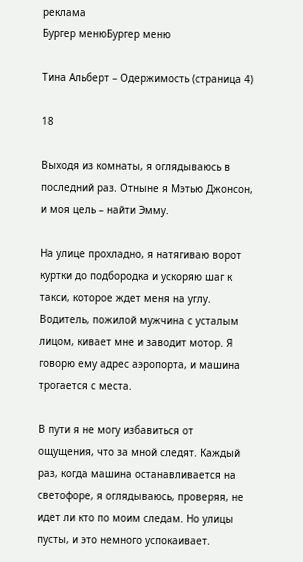реклама
Бургер менюБургер меню

Тина Альберт – Одержимость (страница 4)

18

Выходя из комнаты, я оглядываюсь в последний раз. Отныне я Мэтью Джонсон, и моя цель – найти Эмму.

На улице прохладно, я натягиваю ворот куртки до подбородка и ускоряю шаг к такси, которое ждет меня на углу. Водитель, пожилой мужчина с усталым лицом, кивает мне и заводит мотор. Я говорю ему адрес аэропорта, и машина трогается с места.

В пути я не могу избавиться от ощущения, что за мной следят. Каждый раз, когда машина останавливается на светофоре, я оглядываюсь, проверяя, не идет ли кто по моим следам. Но улицы пусты, и это немного успокаивает.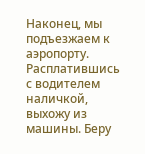Наконец, мы подъезжаем к аэропорту. Расплатившись с водителем наличкой, выхожу из машины. Беру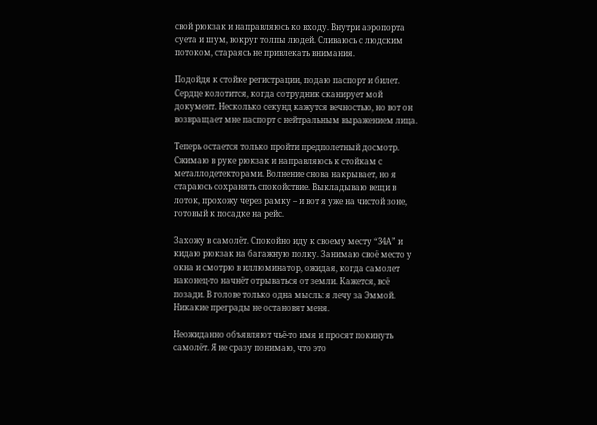свой рюкзак и направляюсь ко входу. Внутри аэропорта суета и шум, вокруг толпы людей. Сливаюсь с людским потоком, стараясь не привлекать внимания.

Подойдя к стойке регистрации, подаю паспорт и билет. Сердце колотится, когда сотрудник сканирует мой документ. Несколько секунд кажутся вечностью, но вот он возвращает мне паспорт с нейтральным выражением лица.

Теперь остается только пройти предполетный досмотр. Сжимаю в руке рюкзак и направляюсь к стойкам с металлодетекторами. Волнение снова накрывает, но я стараюсь сохранять спокойствие. Выкладываю вещи в лоток, прохожу через рамку – и вот я уже на чистой зоне, готовый к посадке на рейс.

Захожу в самолёт. Спокойно иду к своему месту “34А” и кидаю рюкзак на багажную полку. Занимаю своё место у окна и смотрю в иллюминатор, ожидая, когда самолет наконец-то начнёт отрываться от земли. Кажется, всё позади. В голове только одна мысль: я лечу за Эммой. Никакие преграды не остановят меня.

Неожиданно объявляют чьё-то имя и просят покинуть самолёт. Я не сразу понимаю, что это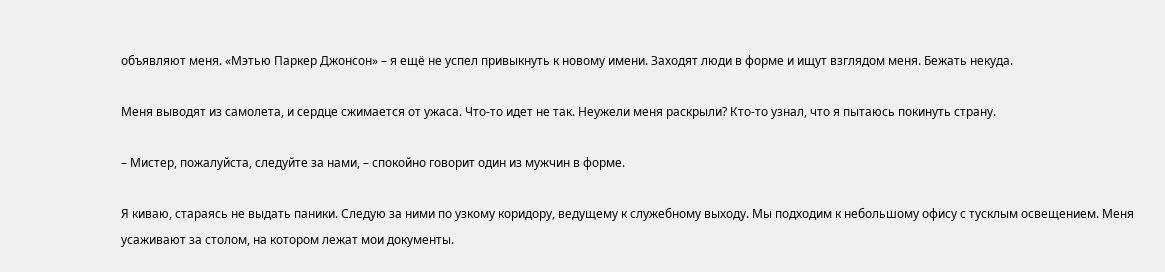объявляют меня. «Мэтью Паркер Джонсон» – я ещё не успел привыкнуть к новому имени. Заходят люди в форме и ищут взглядом меня. Бежать некуда.

Меня выводят из самолета, и сердце сжимается от ужаса. Что-то идет не так. Неужели меня раскрыли? Кто-то узнал, что я пытаюсь покинуть страну.

– Мистер, пожалуйста, следуйте за нами, – спокойно говорит один из мужчин в форме.

Я киваю, стараясь не выдать паники. Следую за ними по узкому коридору, ведущему к служебному выходу. Мы подходим к небольшому офису с тусклым освещением. Меня усаживают за столом, на котором лежат мои документы.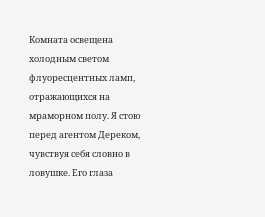Комната освещена холодным светом флуоресцентных ламп, отражающихся на мраморном полу. Я стою перед агентом Дереком, чувствуя себя словно в ловушке. Его глаза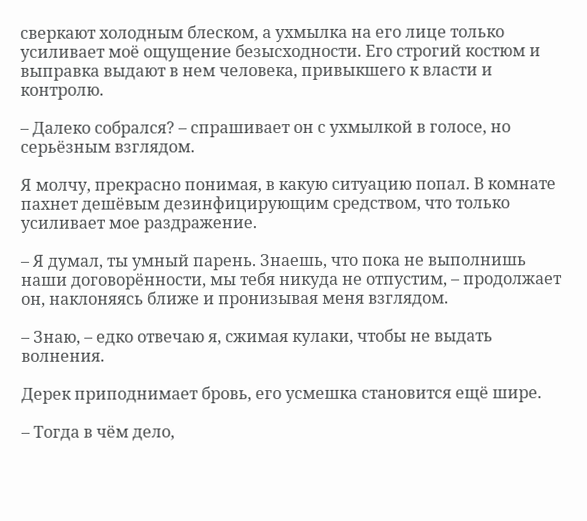сверкают холодным блеском, а ухмылка на его лице только усиливает моё ощущение безысходности. Его строгий костюм и выправка выдают в нем человека, привыкшего к власти и контролю.

– Далеко собрался? – спрашивает он с ухмылкой в голосе, но серьёзным взглядом.

Я молчу, прекрасно понимая, в какую ситуацию попал. В комнате пахнет дешёвым дезинфицирующим средством, что только усиливает мое раздражение.

– Я думал, ты умный парень. Знаешь, что пока не выполнишь наши договорённости, мы тебя никуда не отпустим, – продолжает он, наклоняясь ближе и пронизывая меня взглядом.

– Знаю, – едко отвечаю я, сжимая кулаки, чтобы не выдать волнения.

Дерек приподнимает бровь, его усмешка становится ещё шире.

– Тогда в чём дело,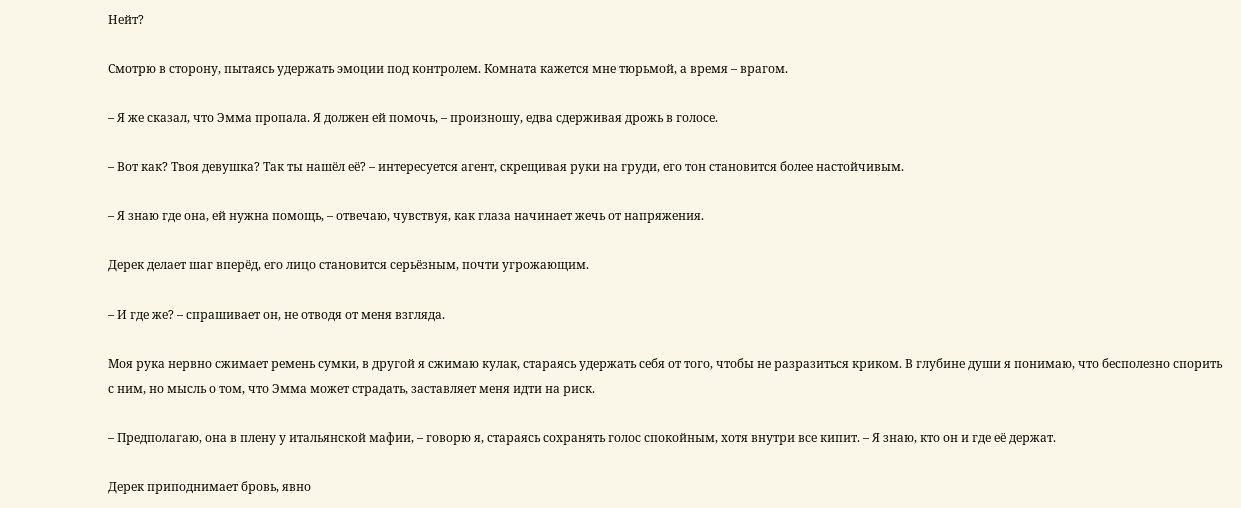Нейт?

Смотрю в сторону, пытаясь удержать эмоции под контролем. Комната кажется мне тюрьмой, а время – врагом.

– Я же сказал, что Эмма пропала. Я должен ей помочь, – произношу, едва сдерживая дрожь в голосе.

– Вот как? Твоя девушка? Так ты нашёл её? – интересуется агент, скрещивая руки на груди, его тон становится более настойчивым.

– Я знаю где она, ей нужна помощь, – отвечаю, чувствуя, как глаза начинает жечь от напряжения.

Дерек делает шаг вперёд, его лицо становится серьёзным, почти угрожающим.

– И где же? – спрашивает он, не отводя от меня взгляда.

Моя рука нервно сжимает ремень сумки, в другой я сжимаю кулак, стараясь удержать себя от того, чтобы не разразиться криком. В глубине души я понимаю, что бесполезно спорить с ним, но мысль о том, что Эмма может страдать, заставляет меня идти на риск.

– Предполагаю, она в плену у итальянской мафии, – говорю я, стараясь сохранять голос спокойным, хотя внутри все кипит. – Я знаю, кто он и где её держат.

Дерек приподнимает бровь, явно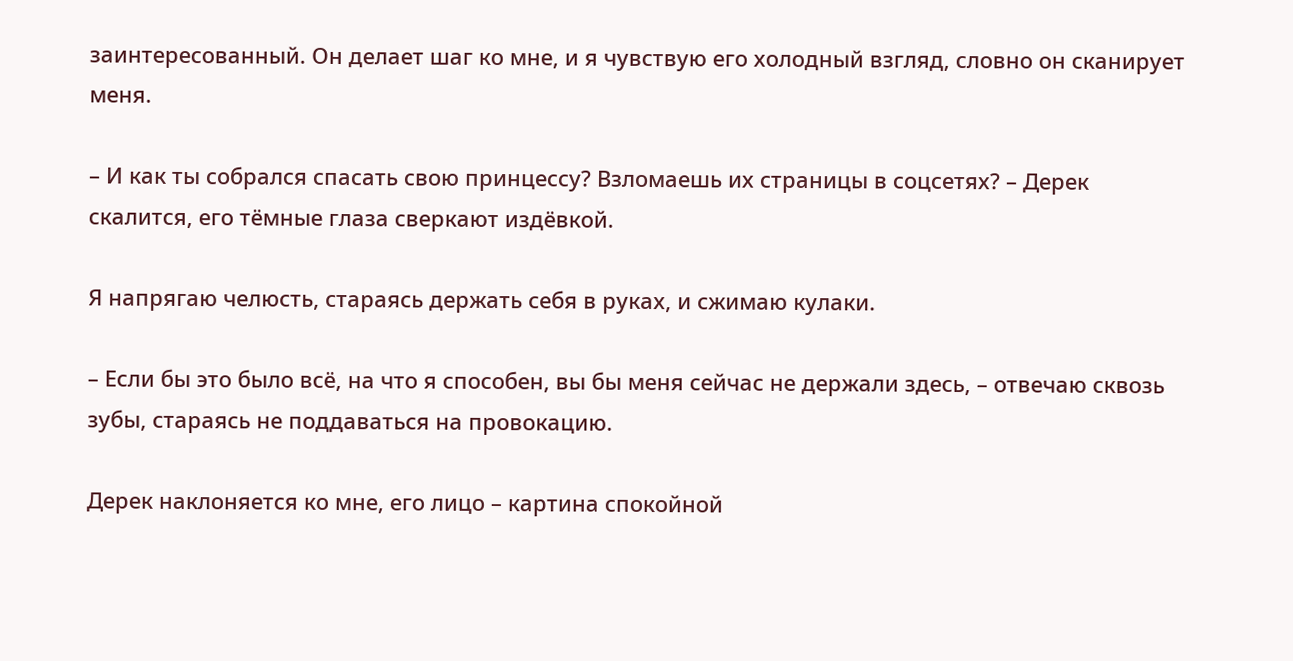заинтересованный. Он делает шаг ко мне, и я чувствую его холодный взгляд, словно он сканирует меня.

– И как ты собрался спасать свою принцессу? Взломаешь их страницы в соцсетях? – Дерек скалится, его тёмные глаза сверкают издёвкой.

Я напрягаю челюсть, стараясь держать себя в руках, и сжимаю кулаки.

– Если бы это было всё, на что я способен, вы бы меня сейчас не держали здесь, – отвечаю сквозь зубы, стараясь не поддаваться на провокацию.

Дерек наклоняется ко мне, его лицо – картина спокойной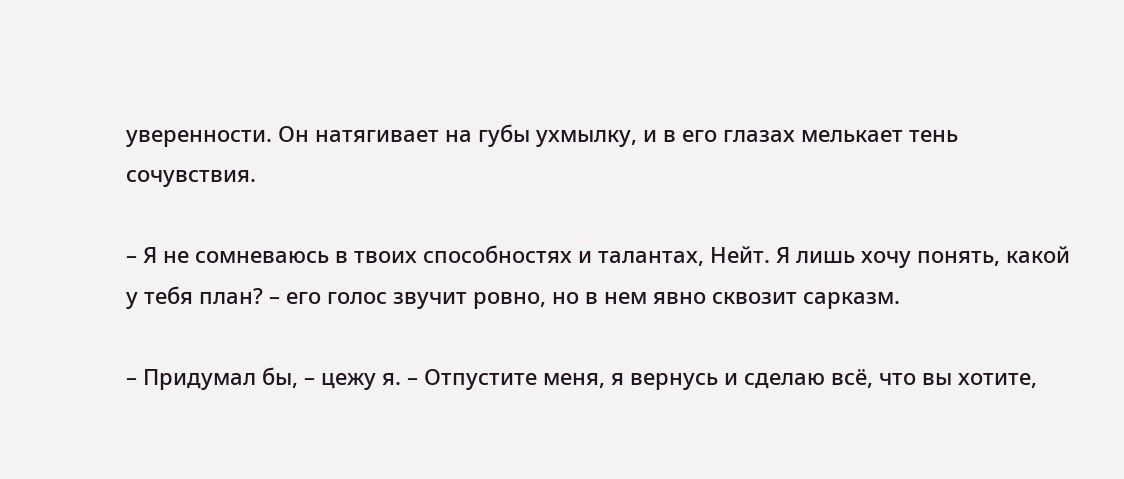уверенности. Он натягивает на губы ухмылку, и в его глазах мелькает тень сочувствия.

– Я не сомневаюсь в твоих способностях и талантах, Нейт. Я лишь хочу понять, какой у тебя план? – его голос звучит ровно, но в нем явно сквозит сарказм.

– Придумал бы, – цежу я. – Отпустите меня, я вернусь и сделаю всё, что вы хотите,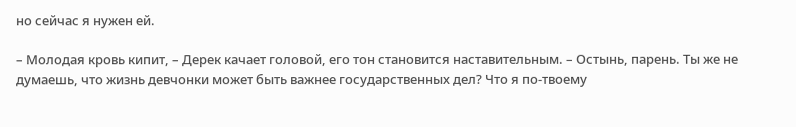но сейчас я нужен ей.

– Молодая кровь кипит, – Дерек качает головой, его тон становится наставительным. – Остынь, парень. Ты же не думаешь, что жизнь девчонки может быть важнее государственных дел? Что я по-твоему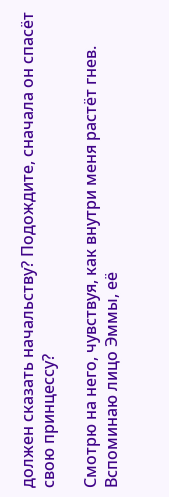должен сказать начальству? Подождите, сначала он спасёт свою принцессу?

Смотрю на него, чувствуя, как внутри меня растёт гнев. Вспоминаю лицо Эммы, её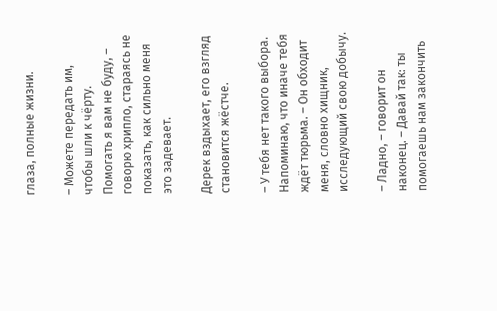глаза, полные жизни.

– Можете передать им, чтобы шли к чёрту. Помогать я вам не буду, – говорю хрипло, стараясь не показать, как сильно меня это задевает.

Дерек вздыхает, его взгляд становится жёстче.

– У тебя нет такого выбора. Напоминаю, что иначе тебя ждёт тюрьма. – Он обходит меня, словно хищник, исследующий свою добычу.

– Ладно, – говорит он наконец. – Давай так: ты помогаешь нам закончить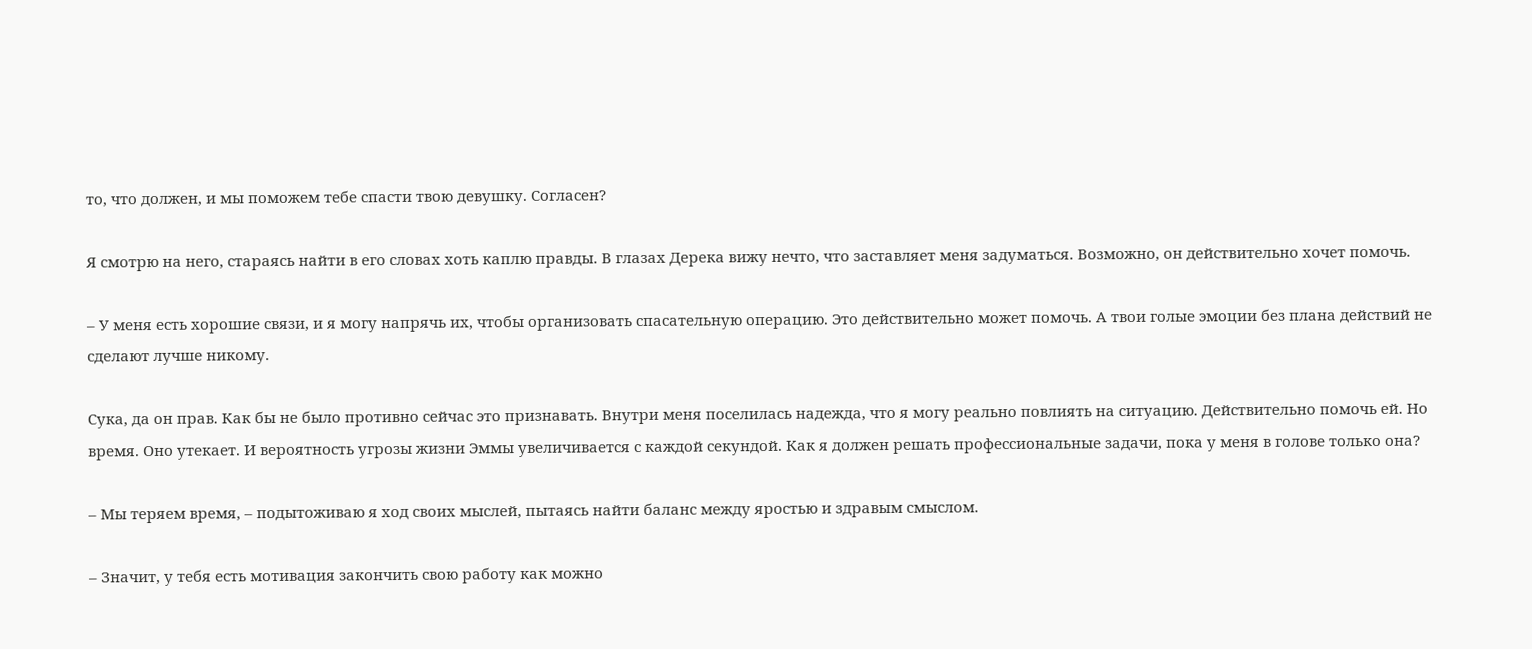то, что должен, и мы поможем тебе спасти твою девушку. Согласен?

Я смотрю на него, стараясь найти в его словах хоть каплю правды. В глазах Дерека вижу нечто, что заставляет меня задуматься. Возможно, он действительно хочет помочь.

– У меня есть хорошие связи, и я могу напрячь их, чтобы организовать спасательную операцию. Это действительно может помочь. А твои голые эмоции без плана действий не сделают лучше никому.

Сука, да он прав. Как бы не было противно сейчас это признавать. Внутри меня поселилась надежда, что я могу реально повлиять на ситуацию. Действительно помочь ей. Но время. Оно утекает. И вероятность угрозы жизни Эммы увеличивается с каждой секундой. Как я должен решать профессиональные задачи, пока у меня в голове только она?

– Мы теряем время, – подытоживаю я ход своих мыслей, пытаясь найти баланс между яростью и здравым смыслом.

– Значит, у тебя есть мотивация закончить свою работу как можно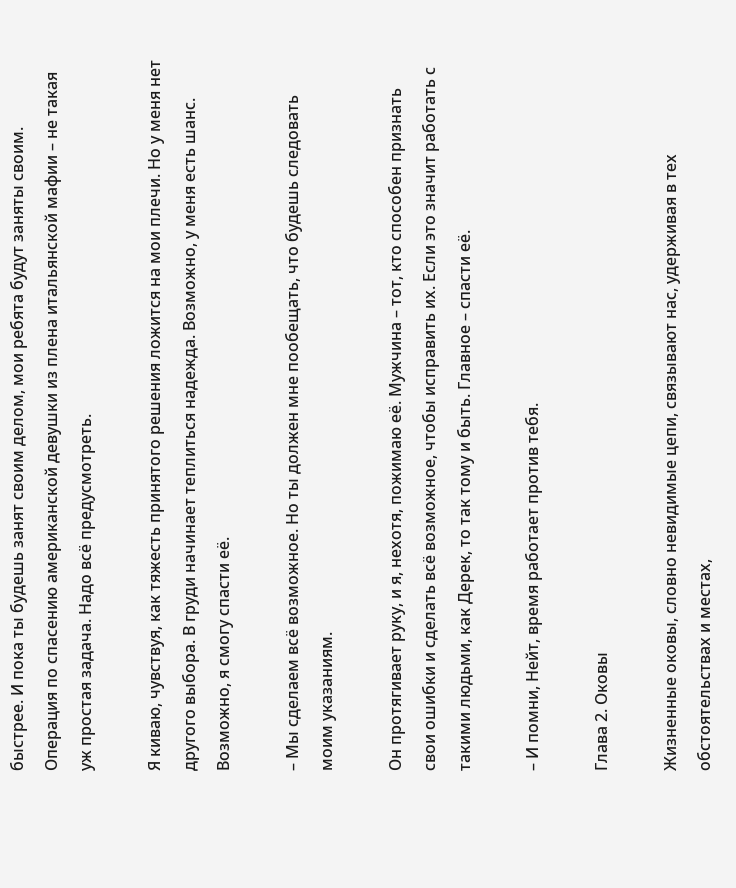быстрее. И пока ты будешь занят своим делом, мои ребята будут заняты своим. Операция по спасению американской девушки из плена итальянской мафии – не такая уж простая задача. Надо всё предусмотреть.

Я киваю, чувствуя, как тяжесть принятого решения ложится на мои плечи. Но у меня нет другого выбора. В груди начинает теплиться надежда. Возможно, у меня есть шанс. Возможно, я смогу спасти её.

– Мы сделаем всё возможное. Но ты должен мне пообещать, что будешь следовать моим указаниям.

Он протягивает руку, и я, нехотя, пожимаю её. Мужчина – тот, кто способен признать свои ошибки и сделать всё возможное, чтобы исправить их. Если это значит работать с такими людьми, как Дерек, то так тому и быть. Главное – спасти её.

– И помни, Нейт, время работает против тебя.

Глава 2. Оковы

Жизненные оковы, словно невидимые цепи, связывают нас, удерживая в тех обстоятельствах и местах,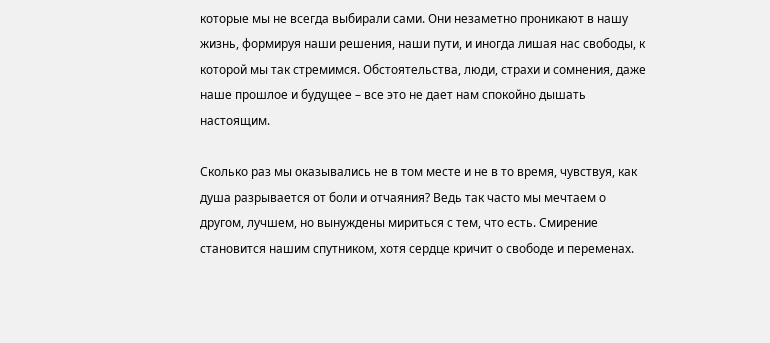которые мы не всегда выбирали сами. Они незаметно проникают в нашу жизнь, формируя наши решения, наши пути, и иногда лишая нас свободы, к которой мы так стремимся. Обстоятельства, люди, страхи и сомнения, даже наше прошлое и будущее – все это не дает нам спокойно дышать настоящим.

Сколько раз мы оказывались не в том месте и не в то время, чувствуя, как душа разрывается от боли и отчаяния? Ведь так часто мы мечтаем о другом, лучшем, но вынуждены мириться с тем, что есть. Смирение становится нашим спутником, хотя сердце кричит о свободе и переменах.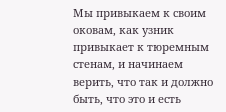Мы привыкаем к своим оковам, как узник привыкает к тюремным стенам, и начинаем верить, что так и должно быть, что это и есть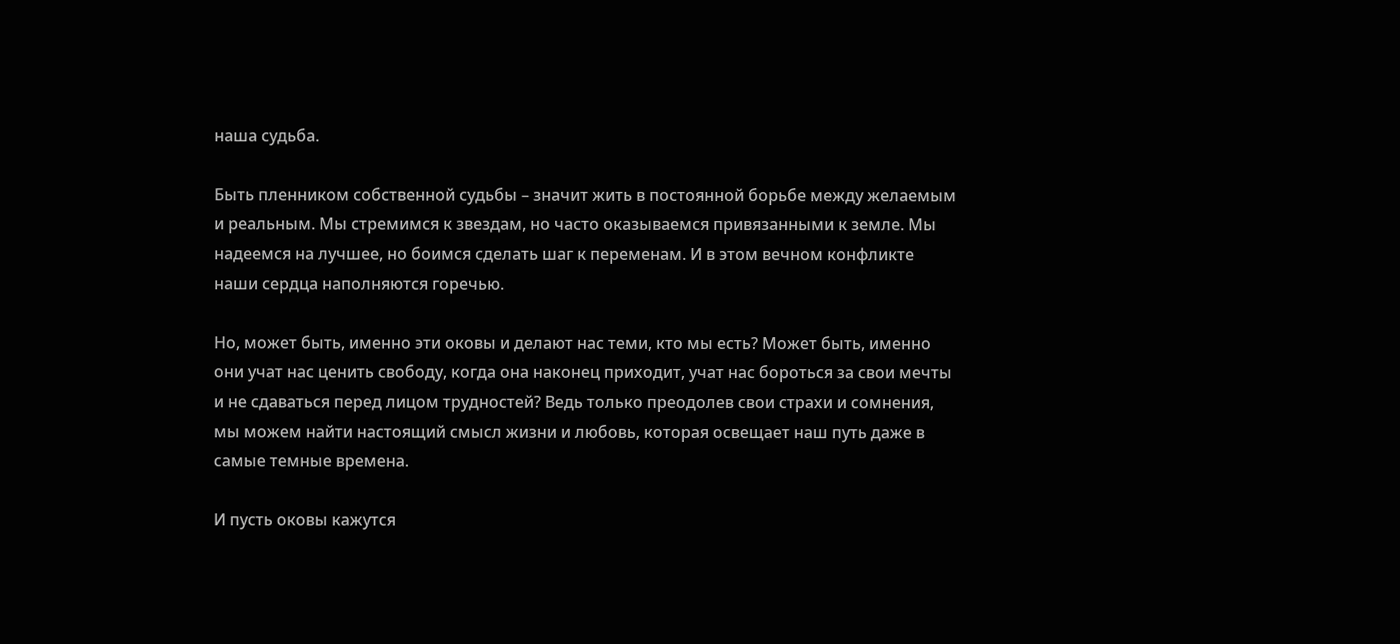наша судьба.

Быть пленником собственной судьбы – значит жить в постоянной борьбе между желаемым и реальным. Мы стремимся к звездам, но часто оказываемся привязанными к земле. Мы надеемся на лучшее, но боимся сделать шаг к переменам. И в этом вечном конфликте наши сердца наполняются горечью.

Но, может быть, именно эти оковы и делают нас теми, кто мы есть? Может быть, именно они учат нас ценить свободу, когда она наконец приходит, учат нас бороться за свои мечты и не сдаваться перед лицом трудностей? Ведь только преодолев свои страхи и сомнения, мы можем найти настоящий смысл жизни и любовь, которая освещает наш путь даже в самые темные времена.

И пусть оковы кажутся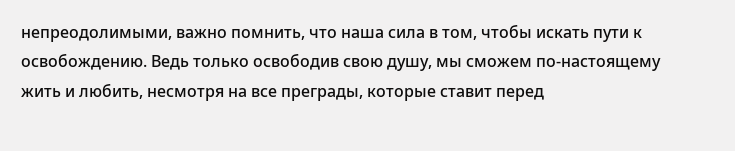непреодолимыми, важно помнить, что наша сила в том, чтобы искать пути к освобождению. Ведь только освободив свою душу, мы сможем по-настоящему жить и любить, несмотря на все преграды, которые ставит перед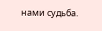нами судьба.